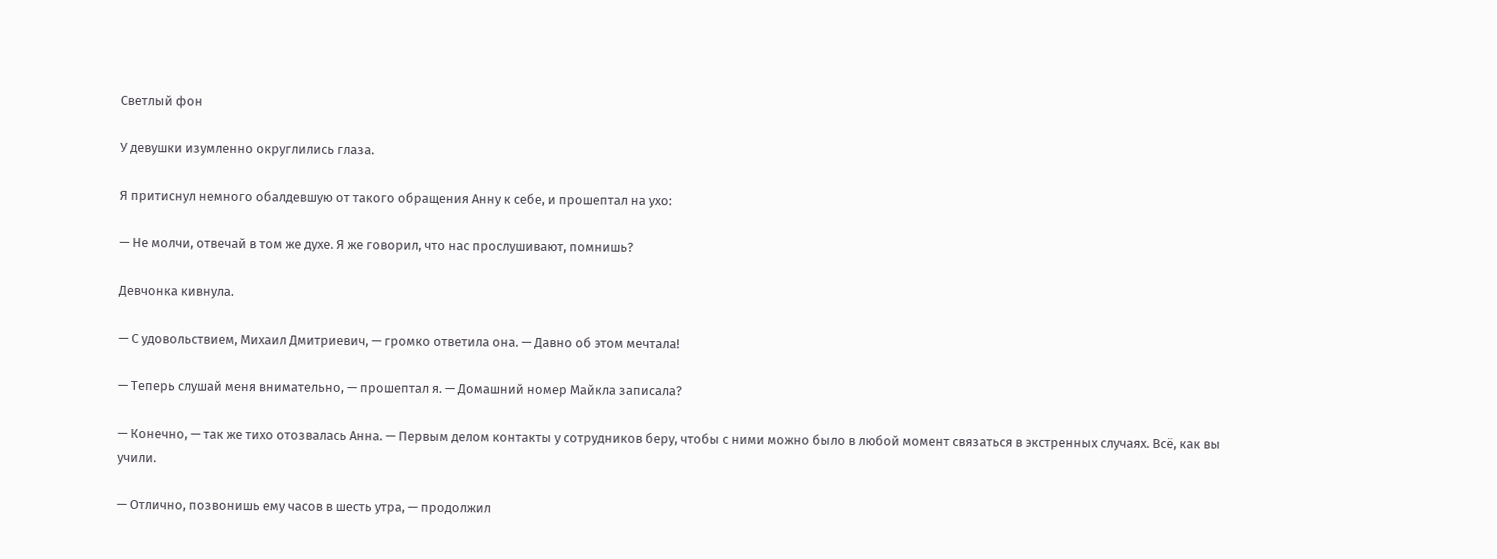Светлый фон

У девушки изумленно округлились глаза.

Я притиснул немного обалдевшую от такого обращения Анну к себе, и прошептал на ухо:

— Не молчи, отвечай в том же духе. Я же говорил, что нас прослушивают, помнишь?

Девчонка кивнула.

— С удовольствием, Михаил Дмитриевич, — громко ответила она. — Давно об этом мечтала!

— Теперь слушай меня внимательно, — прошептал я. — Домашний номер Майкла записала?

— Конечно, — так же тихо отозвалась Анна. — Первым делом контакты у сотрудников беру, чтобы с ними можно было в любой момент связаться в экстренных случаях. Всё, как вы учили.

— Отлично, позвонишь ему часов в шесть утра, — продолжил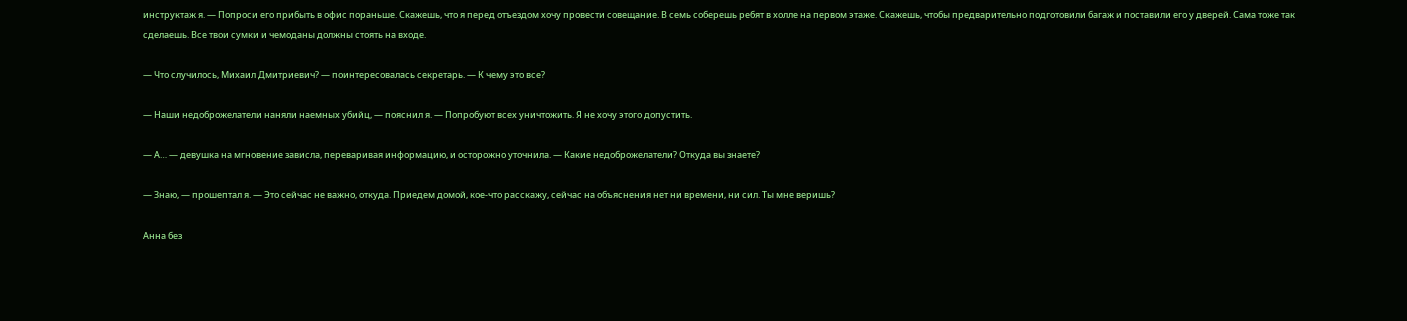инструктаж я. — Попроси его прибыть в офис пораньше. Скажешь, что я перед отъездом хочу провести совещание. В семь соберешь ребят в холле на первом этаже. Скажешь, чтобы предварительно подготовили багаж и поставили его у дверей. Сама тоже так сделаешь. Все твои сумки и чемоданы должны стоять на входе.

— Что случилось, Михаил Дмитриевич? — поинтересовалась секретарь. — К чему это все?

— Наши недоброжелатели наняли наемных убийц, — пояснил я. — Попробуют всех уничтожить. Я не хочу этого допустить.

— А… — девушка на мгновение зависла, переваривая информацию, и осторожно уточнила. — Какие недоброжелатели? Откуда вы знаете?

— Знаю, — прошептал я. — Это сейчас не важно, откуда. Приедем домой, кое-что расскажу, сейчас на объяснения нет ни времени, ни сил. Ты мне веришь?

Анна без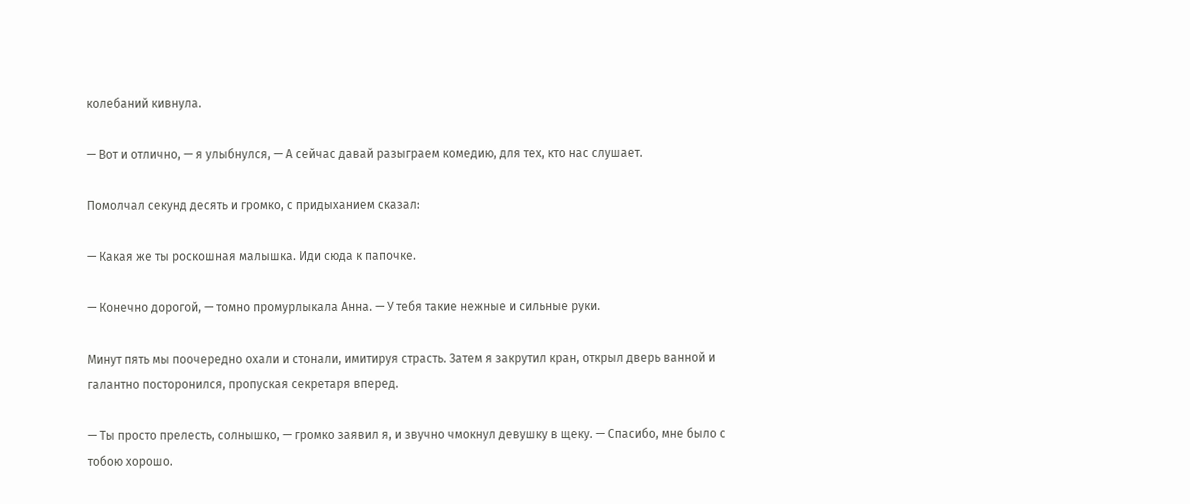колебаний кивнула.

— Вот и отлично, — я улыбнулся, — А сейчас давай разыграем комедию, для тех, кто нас слушает.

Помолчал секунд десять и громко, с придыханием сказал:

— Какая же ты роскошная малышка. Иди сюда к папочке.

— Конечно дорогой, — томно промурлыкала Анна. — У тебя такие нежные и сильные руки.

Минут пять мы поочередно охали и стонали, имитируя страсть. Затем я закрутил кран, открыл дверь ванной и галантно посторонился, пропуская секретаря вперед.

— Ты просто прелесть, солнышко, — громко заявил я, и звучно чмокнул девушку в щеку. — Спасибо, мне было с тобою хорошо.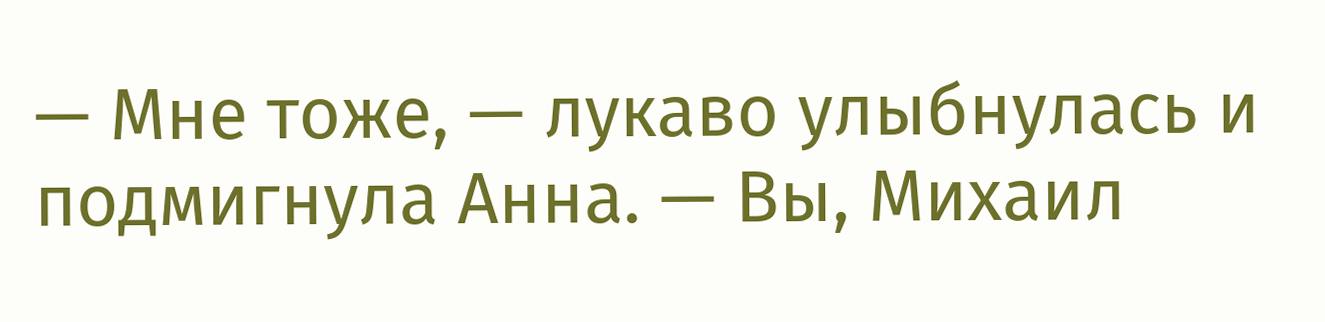— Мне тоже, — лукаво улыбнулась и подмигнула Анна. — Вы, Михаил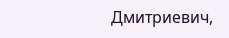Дмитриевич,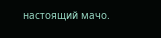настоящий мачо.